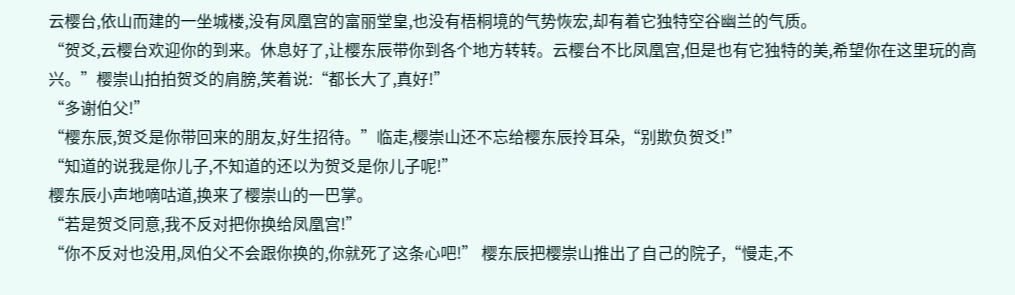云樱台,依山而建的一坐城楼,没有凤凰宫的富丽堂皇,也没有梧桐境的气势恢宏,却有着它独特空谷幽兰的气质。
“贺爻,云樱台欢迎你的到来。休息好了,让樱东辰带你到各个地方转转。云樱台不比凤凰宫,但是也有它独特的美,希望你在这里玩的高兴。”樱崇山拍拍贺爻的肩膀,笑着说:“都长大了,真好!”
“多谢伯父!”
“樱东辰,贺爻是你带回来的朋友,好生招待。”临走,樱崇山还不忘给樱东辰拎耳朵,“别欺负贺爻!”
“知道的说我是你儿子,不知道的还以为贺爻是你儿子呢!”
樱东辰小声地嘀咕道,换来了樱崇山的一巴掌。
“若是贺爻同意,我不反对把你换给凤凰宫!”
“你不反对也没用,凤伯父不会跟你换的,你就死了这条心吧!” 樱东辰把樱崇山推出了自己的院子,“慢走,不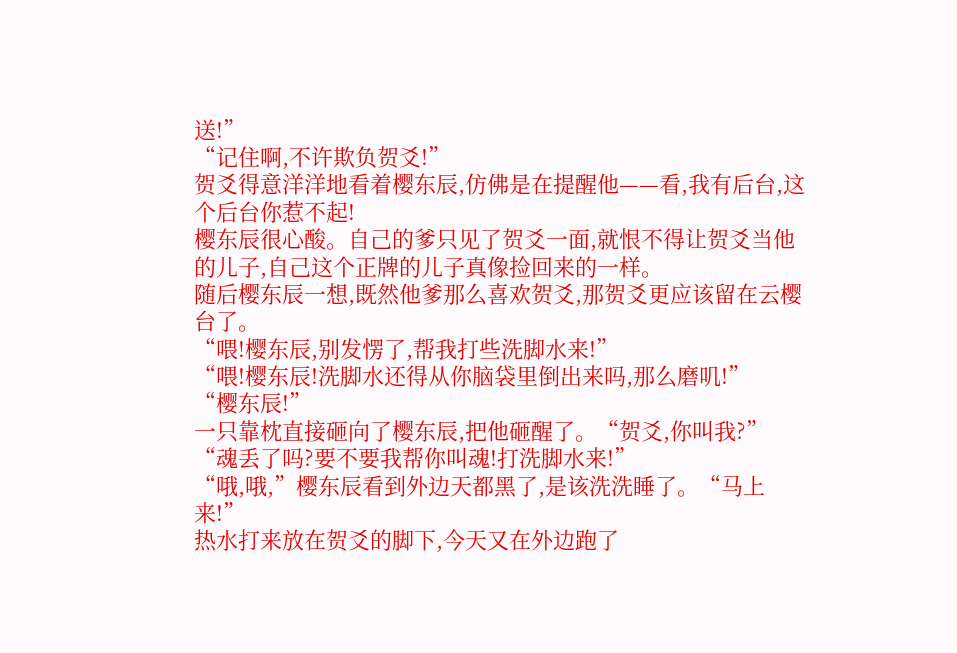送!”
“记住啊,不许欺负贺爻!”
贺爻得意洋洋地看着樱东辰,仿佛是在提醒他——看,我有后台,这个后台你惹不起!
樱东辰很心酸。自己的爹只见了贺爻一面,就恨不得让贺爻当他的儿子,自己这个正牌的儿子真像捡回来的一样。
随后樱东辰一想,既然他爹那么喜欢贺爻,那贺爻更应该留在云樱台了。
“喂!樱东辰,别发愣了,帮我打些洗脚水来!”
“喂!樱东辰!洗脚水还得从你脑袋里倒出来吗,那么磨叽!”
“樱东辰!”
一只靠枕直接砸向了樱东辰,把他砸醒了。“贺爻,你叫我?”
“魂丢了吗?要不要我帮你叫魂!打洗脚水来!”
“哦,哦,”樱东辰看到外边天都黑了,是该洗洗睡了。“马上来!”
热水打来放在贺爻的脚下,今天又在外边跑了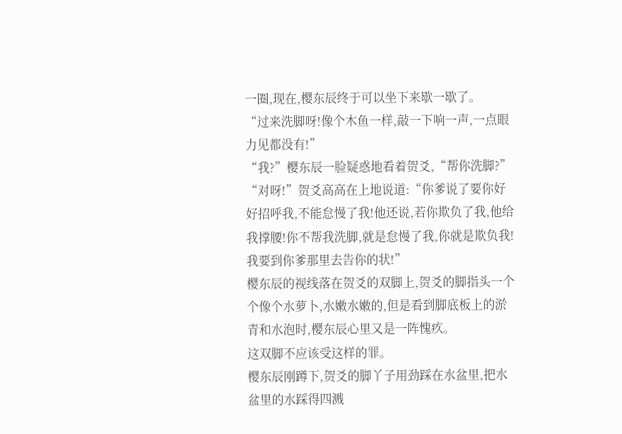一圈,现在,樱东辰终于可以坐下来歇一歇了。
“过来洗脚呀!像个木鱼一样,敲一下响一声,一点眼力见都没有!”
“我?”樱东辰一脸疑惑地看着贺爻,“帮你洗脚?”
“对呀!”贺爻高高在上地说道:“你爹说了要你好好招呼我,不能怠慢了我!他还说,若你欺负了我,他给我撑腰!你不帮我洗脚,就是怠慢了我,你就是欺负我!我要到你爹那里去告你的状!”
樱东辰的视线落在贺爻的双脚上,贺爻的脚指头一个个像个水萝卜,水嫩水嫩的,但是看到脚底板上的淤青和水泡时,樱东辰心里又是一阵愧疚。
这双脚不应该受这样的罪。
樱东辰刚蹲下,贺爻的脚丫子用劲踩在水盆里,把水盆里的水踩得四溅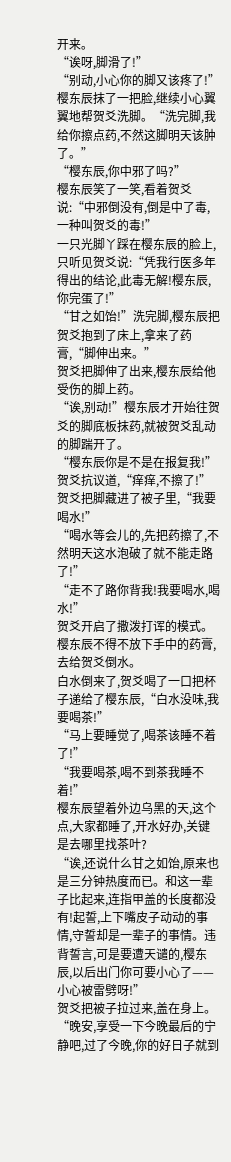开来。
“诶呀,脚滑了!”
“别动,小心你的脚又该疼了!”樱东辰抹了一把脸,继续小心翼翼地帮贺爻洗脚。“洗完脚,我给你擦点药,不然这脚明天该肿了。”
“樱东辰,你中邪了吗?”
樱东辰笑了一笑,看着贺爻说:“中邪倒没有,倒是中了毒,一种叫贺爻的毒!”
一只光脚丫踩在樱东辰的脸上,只听见贺爻说:“凭我行医多年得出的结论,此毒无解!樱东辰,你完蛋了!”
“甘之如饴!”洗完脚,樱东辰把贺爻抱到了床上,拿来了药膏,“脚伸出来。”
贺爻把脚伸了出来,樱东辰给他受伤的脚上药。
“诶,别动!”樱东辰才开始往贺爻的脚底板抹药,就被贺爻乱动的脚踹开了。
“樱东辰你是不是在报复我!”贺爻抗议道,“痒痒,不擦了!”贺爻把脚藏进了被子里,“我要喝水!”
“喝水等会儿的,先把药擦了,不然明天这水泡破了就不能走路了!”
“走不了路你背我!我要喝水,喝水!”
贺爻开启了撒泼打诨的模式。樱东辰不得不放下手中的药膏,去给贺爻倒水。
白水倒来了,贺爻喝了一口把杯子递给了樱东辰,“白水没味,我要喝茶!”
“马上要睡觉了,喝茶该睡不着了!”
“我要喝茶,喝不到茶我睡不着!”
樱东辰望着外边乌黑的天,这个点,大家都睡了,开水好办,关键是去哪里找茶叶?
“诶,还说什么甘之如饴,原来也是三分钟热度而已。和这一辈子比起来,连指甲盖的长度都没有!起誓,上下嘴皮子动动的事情,守誓却是一辈子的事情。违背誓言,可是要遭天谴的,樱东辰,以后出门你可要小心了——小心被雷劈呀!”
贺爻把被子拉过来,盖在身上。“晚安,享受一下今晚最后的宁静吧,过了今晚,你的好日子就到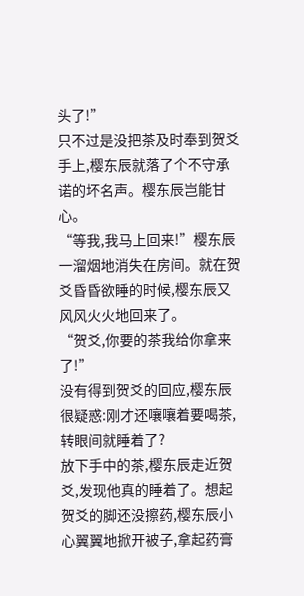头了!”
只不过是没把茶及时奉到贺爻手上,樱东辰就落了个不守承诺的坏名声。樱东辰岂能甘心。
“等我,我马上回来!”樱东辰一溜烟地消失在房间。就在贺爻昏昏欲睡的时候,樱东辰又风风火火地回来了。
“贺爻,你要的茶我给你拿来了!”
没有得到贺爻的回应,樱东辰很疑惑:刚才还嚷嚷着要喝茶,转眼间就睡着了?
放下手中的茶,樱东辰走近贺爻,发现他真的睡着了。想起贺爻的脚还没擦药,樱东辰小心翼翼地掀开被子,拿起药膏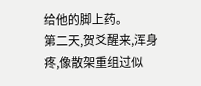给他的脚上药。
第二天,贺爻醒来,浑身疼,像散架重组过似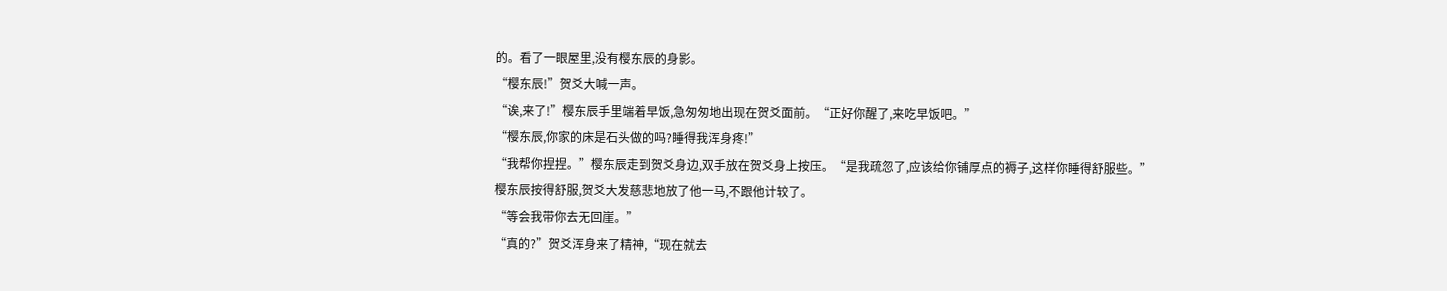的。看了一眼屋里,没有樱东辰的身影。
“樱东辰!”贺爻大喊一声。
“诶,来了!”樱东辰手里端着早饭,急匆匆地出现在贺爻面前。“正好你醒了,来吃早饭吧。”
“樱东辰,你家的床是石头做的吗?睡得我浑身疼!”
“我帮你捏捏。”樱东辰走到贺爻身边,双手放在贺爻身上按压。“是我疏忽了,应该给你铺厚点的褥子,这样你睡得舒服些。”
樱东辰按得舒服,贺爻大发慈悲地放了他一马,不跟他计较了。
“等会我带你去无回崖。”
“真的?”贺爻浑身来了精神,“现在就去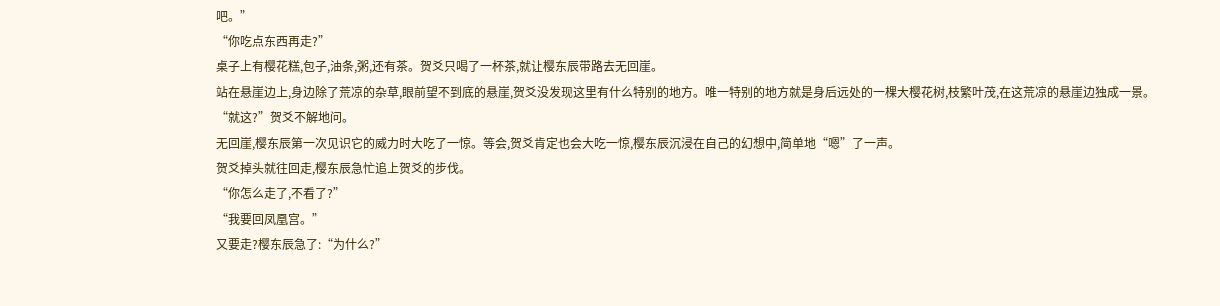吧。”
“你吃点东西再走?”
桌子上有樱花糕,包子,油条,粥,还有茶。贺爻只喝了一杯茶,就让樱东辰带路去无回崖。
站在悬崖边上,身边除了荒凉的杂草,眼前望不到底的悬崖,贺爻没发现这里有什么特别的地方。唯一特别的地方就是身后远处的一棵大樱花树,枝繁叶茂,在这荒凉的悬崖边独成一景。
“就这?”贺爻不解地问。
无回崖,樱东辰第一次见识它的威力时大吃了一惊。等会,贺爻肯定也会大吃一惊,樱东辰沉浸在自己的幻想中,简单地“嗯”了一声。
贺爻掉头就往回走,樱东辰急忙追上贺爻的步伐。
“你怎么走了,不看了?”
“我要回凤凰宫。”
又要走?樱东辰急了:“为什么?”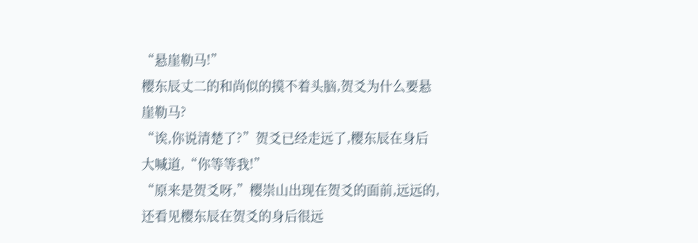“悬崖勒马!”
樱东辰丈二的和尚似的摸不着头脑,贺爻为什么要悬崖勒马?
“诶,你说清楚了?”贺爻已经走远了,樱东辰在身后大喊道,“你等等我!”
“原来是贺爻呀,”樱崇山出现在贺爻的面前,远远的,还看见樱东辰在贺爻的身后很远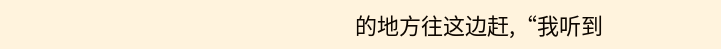的地方往这边赶,“我听到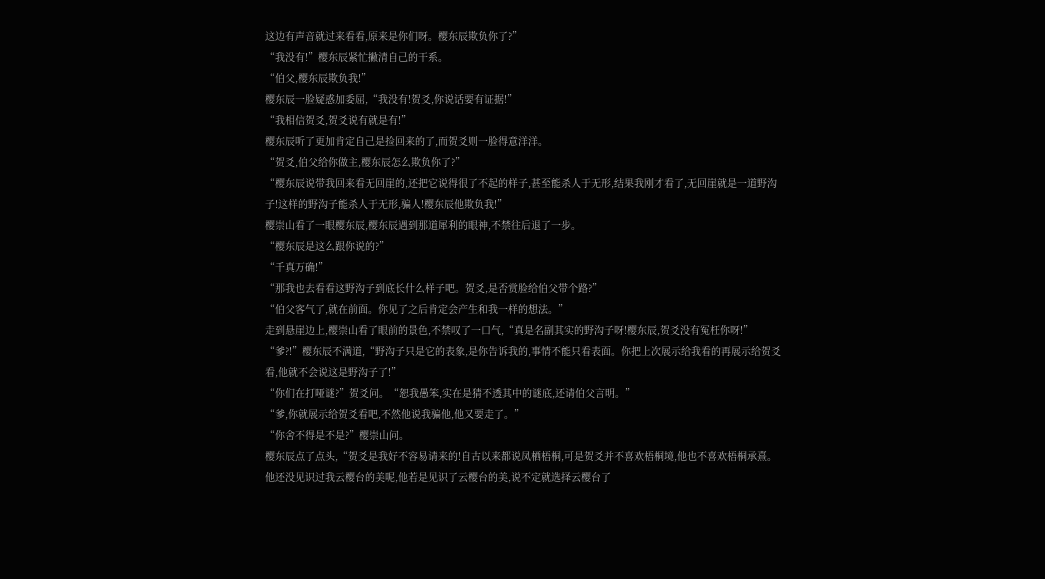这边有声音就过来看看,原来是你们呀。樱东辰欺负你了?”
“我没有!”樱东辰紧忙撇清自己的干系。
“伯父,樱东辰欺负我!”
樱东辰一脸疑惑加委屈,“我没有!贺爻,你说话要有证据!”
“我相信贺爻,贺爻说有就是有!”
樱东辰听了更加肯定自己是捡回来的了,而贺爻则一脸得意洋洋。
“贺爻,伯父给你做主,樱东辰怎么欺负你了?”
“樱东辰说带我回来看无回崖的,还把它说得很了不起的样子,甚至能杀人于无形,结果我刚才看了,无回崖就是一道野沟子!这样的野沟子能杀人于无形,骗人!樱东辰他欺负我!”
樱崇山看了一眼樱东辰,樱东辰遇到那道犀利的眼神,不禁往后退了一步。
“樱东辰是这么跟你说的?”
“千真万确!”
“那我也去看看这野沟子到底长什么样子吧。贺爻,是否赏脸给伯父带个路?”
“伯父客气了,就在前面。你见了之后肯定会产生和我一样的想法。”
走到悬崖边上,樱崇山看了眼前的景色,不禁叹了一口气,“真是名副其实的野沟子呀!樱东辰,贺爻没有冤枉你呀!”
“爹?!”樱东辰不满道,“野沟子只是它的表象,是你告诉我的,事情不能只看表面。你把上次展示给我看的再展示给贺爻看,他就不会说这是野沟子了!”
“你们在打哑谜?”贺爻问。“恕我愚笨,实在是猜不透其中的谜底,还请伯父言明。”
“爹,你就展示给贺爻看吧,不然他说我骗他,他又要走了。”
“你舍不得是不是?”樱崇山问。
樱东辰点了点头,“贺爻是我好不容易请来的!自古以来都说凤栖梧桐,可是贺爻并不喜欢梧桐境,他也不喜欢梧桐承熹。他还没见识过我云樱台的美呢,他若是见识了云樱台的美,说不定就选择云樱台了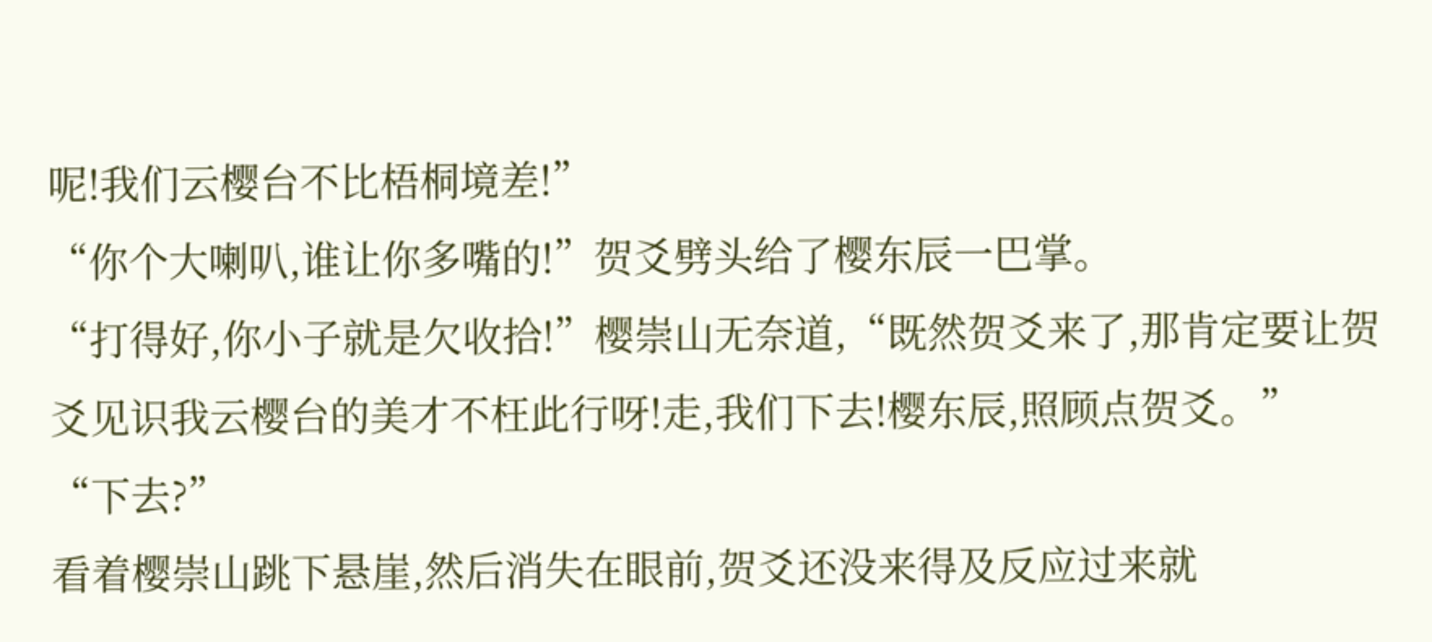呢!我们云樱台不比梧桐境差!”
“你个大喇叭,谁让你多嘴的!”贺爻劈头给了樱东辰一巴掌。
“打得好,你小子就是欠收拾!”樱崇山无奈道,“既然贺爻来了,那肯定要让贺爻见识我云樱台的美才不枉此行呀!走,我们下去!樱东辰,照顾点贺爻。”
“下去?”
看着樱崇山跳下悬崖,然后消失在眼前,贺爻还没来得及反应过来就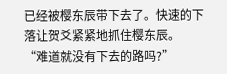已经被樱东辰带下去了。快速的下落让贺爻紧紧地抓住樱东辰。
“难道就没有下去的路吗?”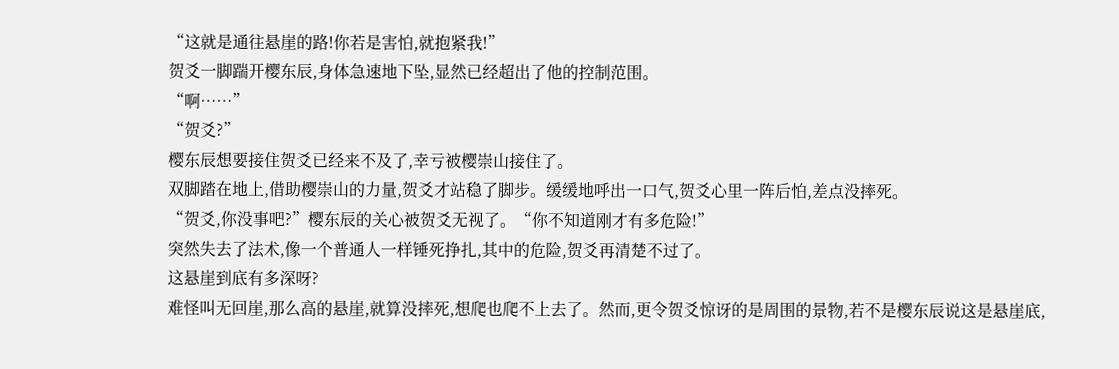“这就是通往悬崖的路!你若是害怕,就抱紧我!”
贺爻一脚踹开樱东辰,身体急速地下坠,显然已经超出了他的控制范围。
“啊……”
“贺爻?”
樱东辰想要接住贺爻已经来不及了,幸亏被樱崇山接住了。
双脚踏在地上,借助樱崇山的力量,贺爻才站稳了脚步。缓缓地呼出一口气,贺爻心里一阵后怕,差点没摔死。
“贺爻,你没事吧?”樱东辰的关心被贺爻无视了。“你不知道刚才有多危险!”
突然失去了法术,像一个普通人一样锤死挣扎,其中的危险,贺爻再清楚不过了。
这悬崖到底有多深呀?
难怪叫无回崖,那么高的悬崖,就算没摔死,想爬也爬不上去了。然而,更令贺爻惊讶的是周围的景物,若不是樱东辰说这是悬崖底,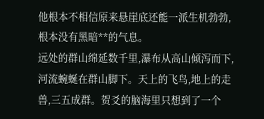他根本不相信原来悬崖底还能一派生机勃勃,根本没有黑暗**的气息。
远处的群山绵延数千里,瀑布从高山倾泻而下,河流蜿蜒在群山脚下。天上的飞鸟,地上的走兽,三五成群。贺爻的脑海里只想到了一个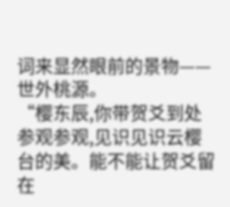词来显然眼前的景物——世外桃源。
“樱东辰,你带贺爻到处参观参观,见识见识云樱台的美。能不能让贺爻留在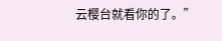云樱台就看你的了。”